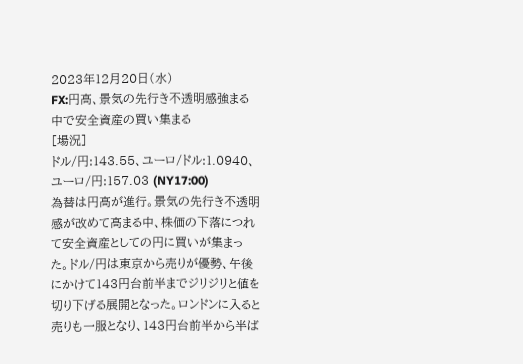2023年12月20日(水)
FX:円高、景気の先行き不透明感強まる中で安全資産の買い集まる
[場況]
ドル/円:143.55、ユーロ/ドル:1.0940、ユーロ/円:157.03 (NY17:00)
為替は円高が進行。景気の先行き不透明感が改めて高まる中、株価の下落につれて安全資産としての円に買いが集まった。ドル/円は東京から売りが優勢、午後にかけて143円台前半までジリジリと値を切り下げる展開となった。ロンドンに入ると売りも一服となり、143円台前半から半ば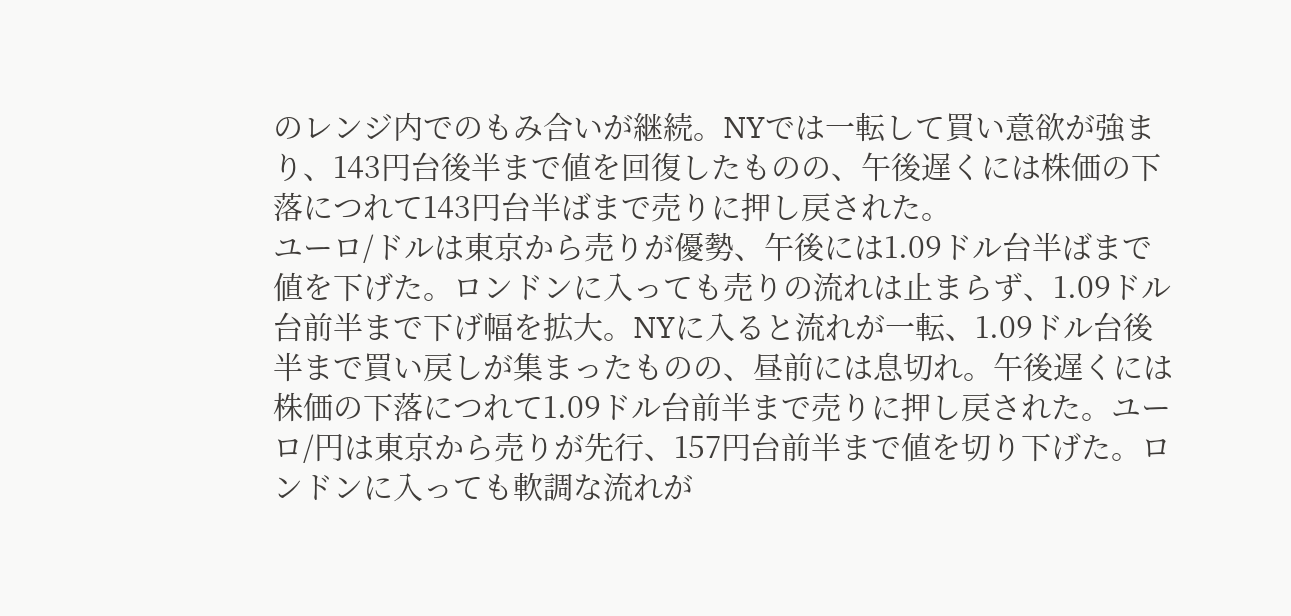のレンジ内でのもみ合いが継続。NYでは一転して買い意欲が強まり、143円台後半まで値を回復したものの、午後遅くには株価の下落につれて143円台半ばまで売りに押し戻された。
ユーロ/ドルは東京から売りが優勢、午後には1.09ドル台半ばまで値を下げた。ロンドンに入っても売りの流れは止まらず、1.09ドル台前半まで下げ幅を拡大。NYに入ると流れが一転、1.09ドル台後半まで買い戻しが集まったものの、昼前には息切れ。午後遅くには株価の下落につれて1.09ドル台前半まで売りに押し戻された。ユーロ/円は東京から売りが先行、157円台前半まで値を切り下げた。ロンドンに入っても軟調な流れが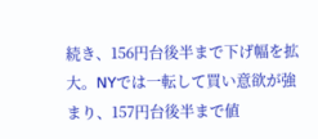続き、156円台後半まで下げ幅を拡大。NYでは一転して買い意欲が強まり、157円台後半まで値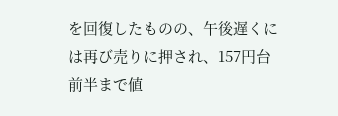を回復したものの、午後遅くには再び売りに押され、157円台前半まで値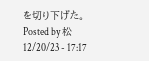を切り下げた。
Posted by 松 12/20/23 - 17:17